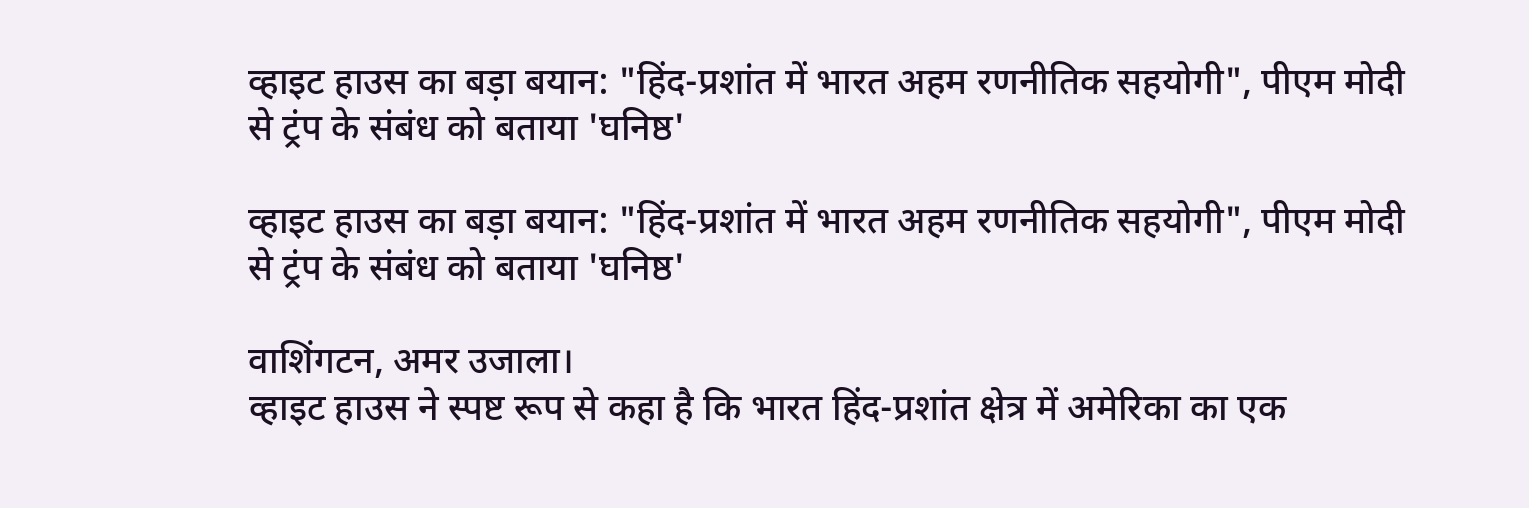व्हाइट हाउस का बड़ा बयान: "हिंद-प्रशांत में भारत अहम रणनीतिक सहयोगी", पीएम मोदी से ट्रंप के संबंध को बताया 'घनिष्ठ'

व्हाइट हाउस का बड़ा बयान: "हिंद-प्रशांत में भारत अहम रणनीतिक सहयोगी", पीएम मोदी से ट्रंप के संबंध को बताया 'घनिष्ठ'

वाशिंगटन, अमर उजाला।
व्हाइट हाउस ने स्पष्ट रूप से कहा है कि भारत हिंद-प्रशांत क्षेत्र में अमेरिका का एक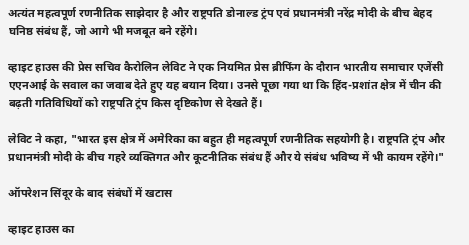अत्यंत महत्वपूर्ण रणनीतिक साझेदार है और राष्ट्रपति डोनाल्ड ट्रंप एवं प्रधानमंत्री नरेंद्र मोदी के बीच बेहद घनिष्ठ संबंध हैं, जो आगे भी मजबूत बने रहेंगे।

व्हाइट हाउस की प्रेस सचिव कैरोलिन लेविट ने एक नियमित प्रेस ब्रीफिंग के दौरान भारतीय समाचार एजेंसी एएनआई के सवाल का जवाब देते हुए यह बयान दिया। उनसे पूछा गया था कि हिंद-प्रशांत क्षेत्र में चीन की बढ़ती गतिविधियों को राष्ट्रपति ट्रंप किस दृष्टिकोण से देखते हैं।

लेविट ने कहा, "भारत इस क्षेत्र में अमेरिका का बहुत ही महत्वपूर्ण रणनीतिक सहयोगी है। राष्ट्रपति ट्रंप और प्रधानमंत्री मोदी के बीच गहरे व्यक्तिगत और कूटनीतिक संबंध हैं और ये संबंध भविष्य में भी कायम रहेंगे।"

ऑपरेशन सिंदूर के बाद संबंधों में खटास

व्हाइट हाउस का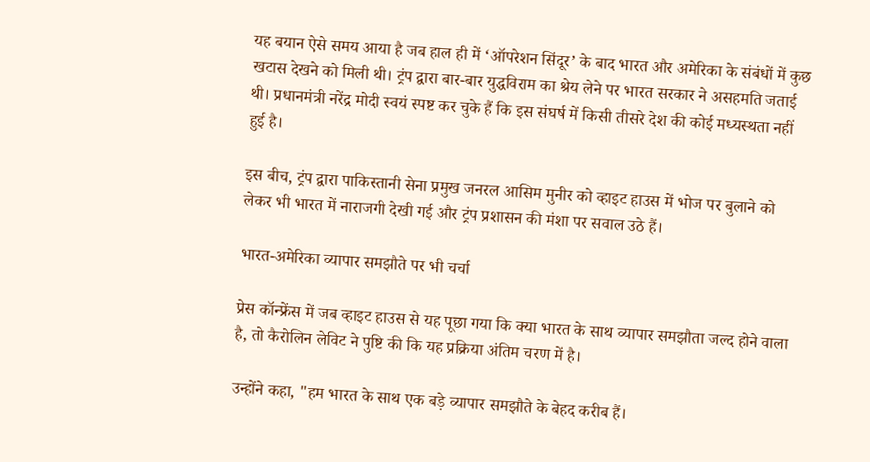यह बयान ऐसे समय आया है जब हाल ही में ‘ऑपरेशन सिंदूर’ के बाद भारत और अमेरिका के संबंधों में कुछ खटास देखने को मिली थी। ट्रंप द्वारा बार-बार युद्धविराम का श्रेय लेने पर भारत सरकार ने असहमति जताई थी। प्रधानमंत्री नरेंद्र मोदी स्वयं स्पष्ट कर चुके हैं कि इस संघर्ष में किसी तीसरे देश की कोई मध्यस्थता नहीं हुई है।

इस बीच, ट्रंप द्वारा पाकिस्तानी सेना प्रमुख जनरल आसिम मुनीर को व्हाइट हाउस में भोज पर बुलाने को लेकर भी भारत में नाराजगी देखी गई और ट्रंप प्रशासन की मंशा पर सवाल उठे हैं।

भारत-अमेरिका व्यापार समझौते पर भी चर्चा

प्रेस कॉन्फ्रेंस में जब व्हाइट हाउस से यह पूछा गया कि क्या भारत के साथ व्यापार समझौता जल्द होने वाला है, तो कैरोलिन लेविट ने पुष्टि की कि यह प्रक्रिया अंतिम चरण में है।

उन्होंने कहा, "हम भारत के साथ एक बड़े व्यापार समझौते के बेहद करीब हैं।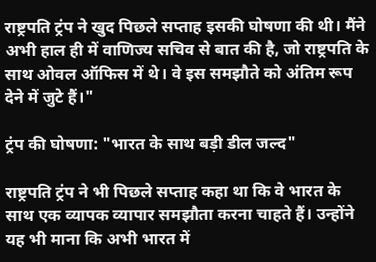राष्ट्रपति ट्रंप ने खुद पिछले सप्ताह इसकी घोषणा की थी। मैंने अभी हाल ही में वाणिज्य सचिव से बात की है, जो राष्ट्रपति के साथ ओवल ऑफिस में थे। वे इस समझौते को अंतिम रूप देने में जुटे हैं।"

ट्रंप की घोषणा: "भारत के साथ बड़ी डील जल्द"

राष्ट्रपति ट्रंप ने भी पिछले सप्ताह कहा था कि वे भारत के साथ एक व्यापक व्यापार समझौता करना चाहते हैं। उन्होंने यह भी माना कि अभी भारत में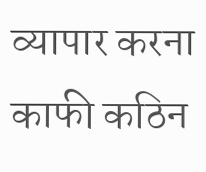व्यापार करना काफी कठिन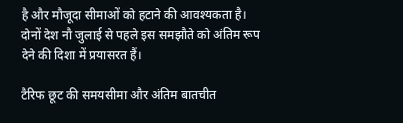है और मौजूदा सीमाओं को हटाने की आवश्यकता है। दोनों देश नौ जुलाई से पहले इस समझौते को अंतिम रूप देने की दिशा में प्रयासरत हैं।

टैरिफ छूट की समयसीमा और अंतिम बातचीत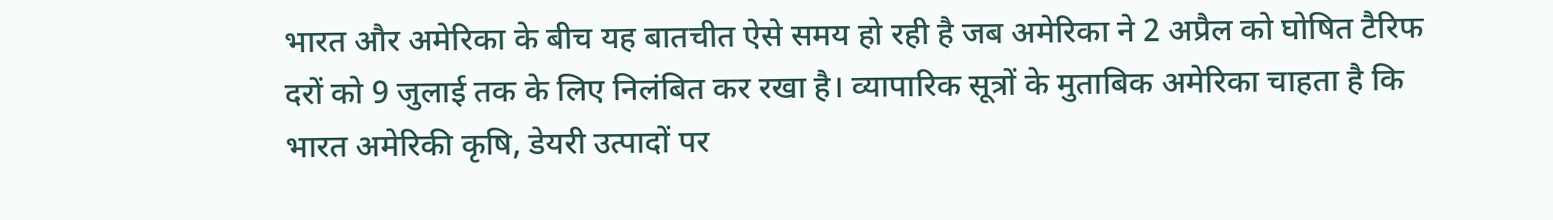भारत और अमेरिका के बीच यह बातचीत ऐसे समय हो रही है जब अमेरिका ने 2 अप्रैल को घोषित टैरिफ दरों को 9 जुलाई तक के लिए निलंबित कर रखा है। व्यापारिक सूत्रों के मुताबिक अमेरिका चाहता है कि भारत अमेरिकी कृषि, डेयरी उत्पादों पर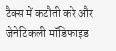टैक्स में कटौती करे और जेनेटिकली मॉडिफाइड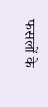फसलों के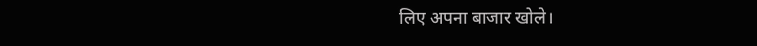लिए अपना बाजार खोले।